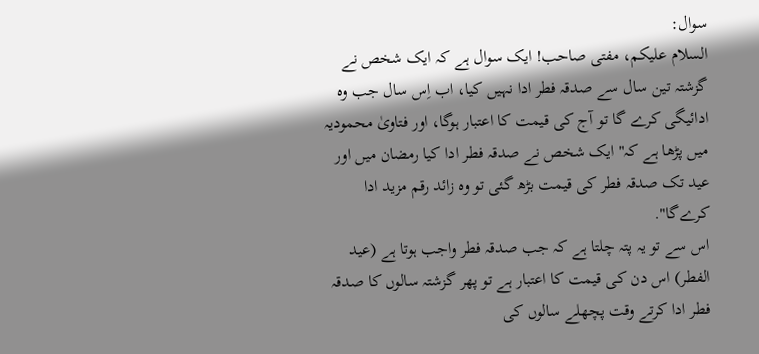سوال:
السلام علیکم، مفتی صاحب! ایک سوال ہے کہ ایک شخص نے گزشتہ تین سال سے صدقہ فطر ادا نہیں کیا، اب اِس سال جب وہ ادائیگی کرے گا تو آج کی قیمت کا اعتبار ہوگا، اور فتاویٰ محمودیہ میں پڑھا ہے کہ" ایک شخص نے صدقہ فطر ادا کیا رمضان میں اور عید تک صدقہ فطر کی قیمت بڑھ گئی تو وہ زائد رقم مزید ادا کرےگا".
اس سے تو یہ پتہ چلتا ہے کہ جب صدقہ فطر واجب ہوتا ہے (عید الفطر) اس دن کی قیمت کا اعتبار ہے تو پھر گزشتہ سالوں کا صدقہ فطر ادا کرتے وقت پچھلے سالوں کی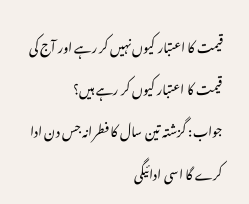قیمت کا اعتبار کیوں نہیں کر رہے اور آج کی قیمت کا اعتبار کیوں کر رہے ہیں؟
جواب: گزشتہ تین سال کا فطرانہ جس دن ادا کرے گا اسی ادائیگی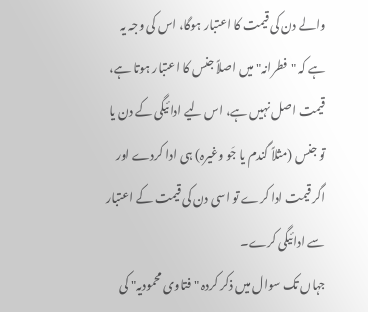والے دن کی قیمت کا اعتبار ہوگا، اس کی وجہ یہ ہے کہ "فطرانہ" میں اصلاً جنس کا اعتبار ہوتا ہے، قیمت اصل نہیں ہے، اس لیے ادائیگی کے دن یا تو جنس (مثلاً گندم یا جَو وغیرہ) ہی ادا کردے اور اگر قیمت ادا کرے تو اسی دن کی قیمت کے اعتبار سے ادائیگی کرے۔
جہاں تک سوال میں ذکر کردہ "فتاوی محمودیہ" کی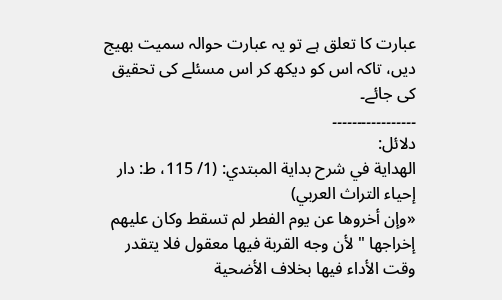عبارت کا تعلق ہے تو یہ عبارت حوالہ سمیت بھیج دیں، تاکہ اس کو دیکھ کر اس مسئلے کی تحقیق کی جائے۔
۔۔۔۔۔۔۔۔۔۔۔۔۔۔۔۔۔
دلائل:
الهداية في شرح بداية المبتدي: (1/ 115، ط: دار إحياء التراث العربي)
«وإن أخروها عن يوم الفطر لم تسقط وكان عليهم إخراجها " لأن وجه القربة فيها معقول فلا يتقدر وقت الأداء فيها بخلاف الأضحية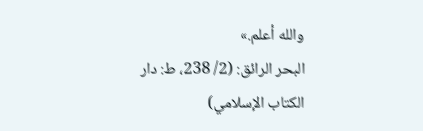والله أعلم.»
البحر الرائق: (2/ 238، ط: دار الكتاب الإسلامي)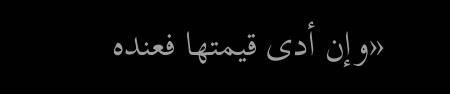«وإن أدى قيمتها فعنده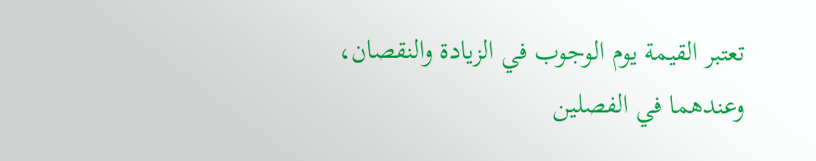تعتبر القيمة يوم الوجوب في الزيادة والنقصان، وعندهما في الفصلين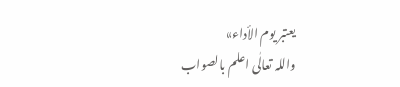يعتبر يوم الأداء»
واللہ تعالٰی اعلم بالصواب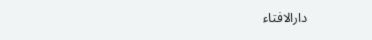دارالافتاء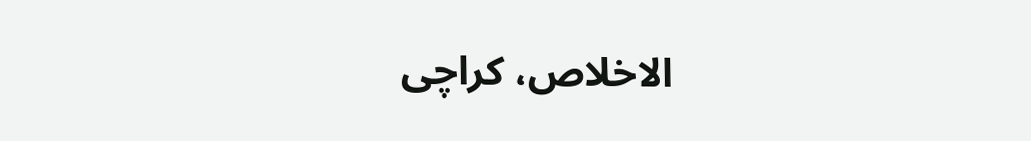الاخلاص، کراچی